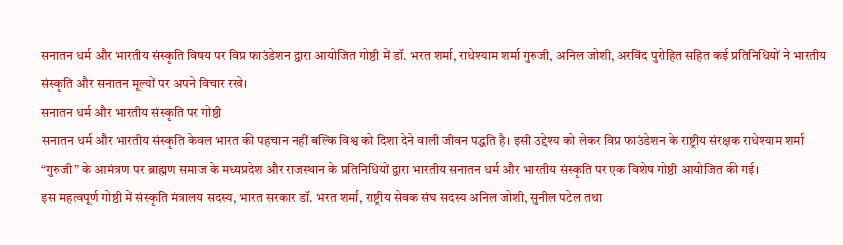सनातन धर्म और भारतीय संस्कृति विषय पर विप्र फाउंडेशन द्वारा आयोजित गोष्ठी में डॉ. भरत शर्मा, राधेश्याम शर्मा गुरुजी, अनिल जोशी, अरविंद पुरोहित सहित कई प्रतिनिधियों ने भारतीय संस्कृति और सनातन मूल्यों पर अपने विचार रखे।
सनातन धर्म और भारतीय संस्कृति पर गोष्ठी
सनातन धर्म और भारतीय संस्कृति केवल भारत की पहचान नहीं बल्कि विश्व को दिशा देने वाली जीवन पद्धति है। इसी उद्देश्य को लेकर विप्र फाउंडेशन के राष्ट्रीय संरक्षक राधेश्याम शर्मा “गुरुजी” के आमंत्रण पर ब्राह्मण समाज के मध्यप्रदेश और राजस्थान के प्रतिनिधियों द्वारा भारतीय सनातन धर्म और भारतीय संस्कृति पर एक विशेष गोष्ठी आयोजित की गई।
इस महत्वपूर्ण गोष्ठी में संस्कृति मंत्रालय सदस्य, भारत सरकार डॉ. भरत शर्मा, राष्ट्रीय सेवक संघ सदस्य अनिल जोशी, सुनील पटेल तथा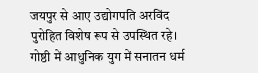जयपुर से आए उद्योगपति अरविंद पुरोहित विशेष रूप से उपस्थित रहे।
गोष्ठी में आधुनिक युग में सनातन धर्म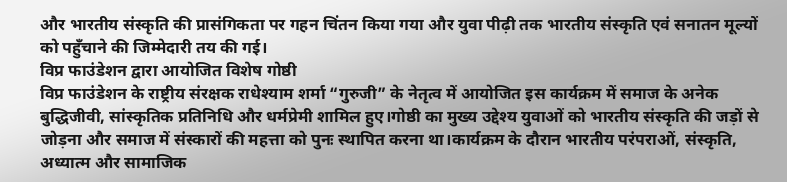और भारतीय संस्कृति की प्रासंगिकता पर गहन चिंतन किया गया और युवा पीढ़ी तक भारतीय संस्कृति एवं सनातन मूल्यों को पहुँचाने की जिम्मेदारी तय की गई।
विप्र फाउंडेशन द्वारा आयोजित विशेष गोष्ठी
विप्र फाउंडेशन के राष्ट्रीय संरक्षक राधेश्याम शर्मा “गुरुजी” के नेतृत्व में आयोजित इस कार्यक्रम में समाज के अनेक बुद्धिजीवी, सांस्कृतिक प्रतिनिधि और धर्मप्रेमी शामिल हुए।गोष्ठी का मुख्य उद्देश्य युवाओं को भारतीय संस्कृति की जड़ों से जोड़ना और समाज में संस्कारों की महत्ता को पुनः स्थापित करना था।कार्यक्रम के दौरान भारतीय परंपराओं, संस्कृति, अध्यात्म और सामाजिक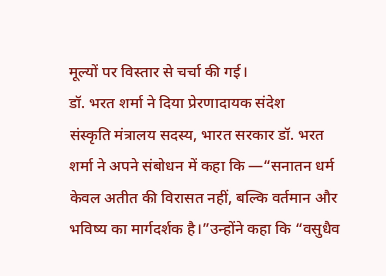मूल्यों पर विस्तार से चर्चा की गई।
डॉ. भरत शर्मा ने दिया प्रेरणादायक संदेश
संस्कृति मंत्रालय सदस्य, भारत सरकार डॉ. भरत शर्मा ने अपने संबोधन में कहा कि —“सनातन धर्म केवल अतीत की विरासत नहीं, बल्कि वर्तमान और भविष्य का मार्गदर्शक है।”उन्होंने कहा कि “वसुधैव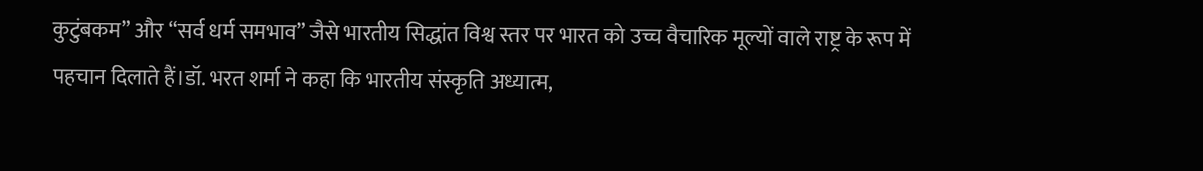कुटुंबकम” और “सर्व धर्म समभाव” जैसे भारतीय सिद्धांत विश्व स्तर पर भारत को उच्च वैचारिक मूल्यों वाले राष्ट्र के रूप में पहचान दिलाते हैं।डॉ. भरत शर्मा ने कहा कि भारतीय संस्कृति अध्यात्म,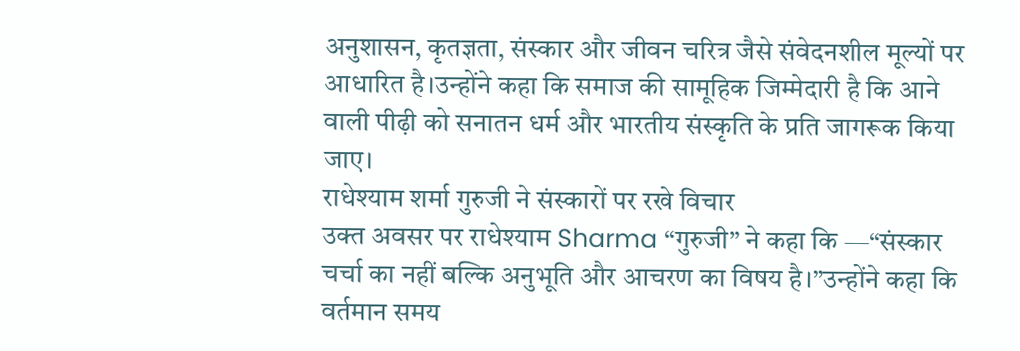अनुशासन, कृतज्ञता, संस्कार और जीवन चरित्र जैसे संवेदनशील मूल्यों पर आधारित है।उन्होंने कहा कि समाज की सामूहिक जिम्मेदारी है कि आने वाली पीढ़ी को सनातन धर्म और भारतीय संस्कृति के प्रति जागरूक किया जाए।
राधेश्याम शर्मा गुरुजी ने संस्कारों पर रखे विचार
उक्त अवसर पर राधेश्याम Sharma “गुरुजी” ने कहा कि —“संस्कार चर्चा का नहीं बल्कि अनुभूति और आचरण का विषय है।”उन्होंने कहा कि वर्तमान समय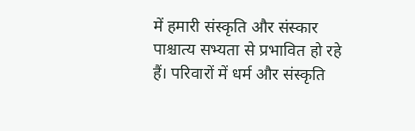में हमारी संस्कृति और संस्कार पाश्चात्य सभ्यता से प्रभावित हो रहे हैं। परिवारों में धर्म और संस्कृति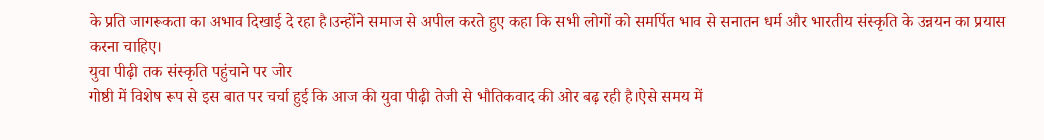के प्रति जागरूकता का अभाव दिखाई दे रहा है।उन्होंने समाज से अपील करते हुए कहा कि सभी लोगों को समर्पित भाव से सनातन धर्म और भारतीय संस्कृति के उन्नयन का प्रयास करना चाहिए।
युवा पीढ़ी तक संस्कृति पहुंचाने पर जोर
गोष्ठी में विशेष रूप से इस बात पर चर्चा हुई कि आज की युवा पीढ़ी तेजी से भौतिकवाद की ओर बढ़ रही है।ऐसे समय में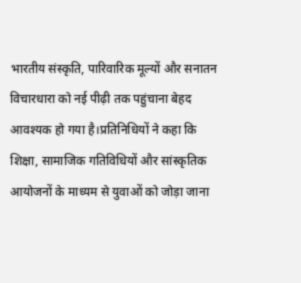भारतीय संस्कृति, पारिवारिक मूल्यों और सनातन विचारधारा को नई पीढ़ी तक पहुंचाना बेहद आवश्यक हो गया है।प्रतिनिधियों ने कहा कि शिक्षा, सामाजिक गतिविधियों और सांस्कृतिक आयोजनों के माध्यम से युवाओं को जोड़ा जाना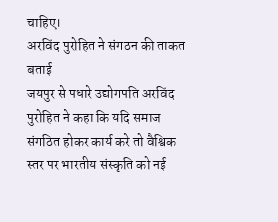चाहिए।
अरविंद पुरोहित ने संगठन की ताकत बताई
जयपुर से पधारे उद्योगपति अरविंद पुरोहित ने कहा कि यदि समाज संगठित होकर कार्य करे तो वैश्विक स्तर पर भारतीय संस्कृति को नई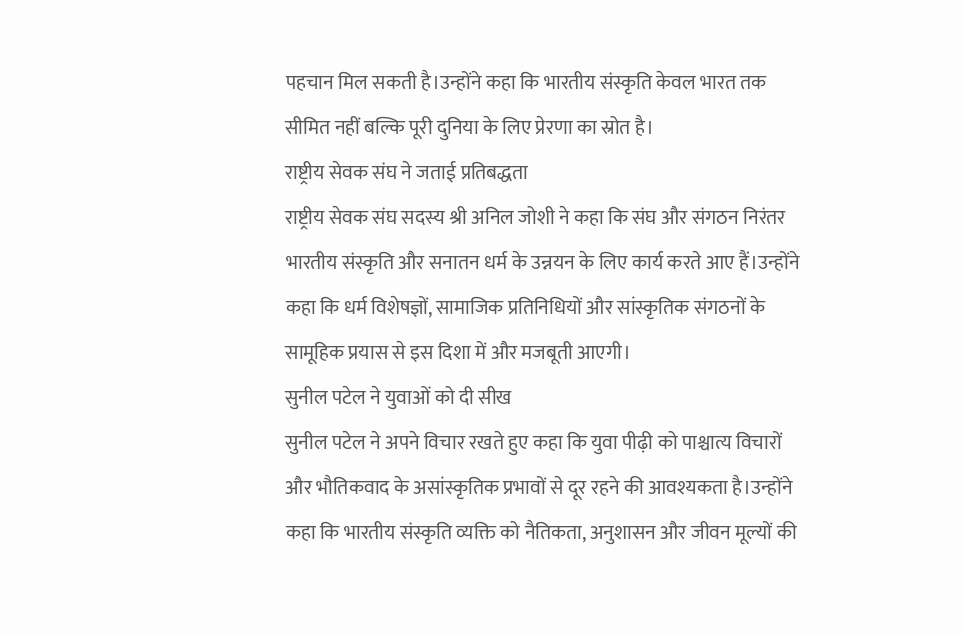पहचान मिल सकती है।उन्होंने कहा कि भारतीय संस्कृति केवल भारत तक सीमित नहीं बल्कि पूरी दुनिया के लिए प्रेरणा का स्रोत है।
राष्ट्रीय सेवक संघ ने जताई प्रतिबद्धता
राष्ट्रीय सेवक संघ सदस्य श्री अनिल जोशी ने कहा कि संघ और संगठन निरंतर भारतीय संस्कृति और सनातन धर्म के उन्नयन के लिए कार्य करते आए हैं।उन्होंने कहा कि धर्म विशेषज्ञों, सामाजिक प्रतिनिधियों और सांस्कृतिक संगठनों के सामूहिक प्रयास से इस दिशा में और मजबूती आएगी।
सुनील पटेल ने युवाओं को दी सीख
सुनील पटेल ने अपने विचार रखते हुए कहा कि युवा पीढ़ी को पाश्चात्य विचारों और भौतिकवाद के असांस्कृतिक प्रभावों से दूर रहने की आवश्यकता है।उन्होंने कहा कि भारतीय संस्कृति व्यक्ति को नैतिकता, अनुशासन और जीवन मूल्यों की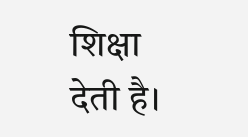शिक्षा देती है।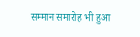सम्मान समारोह भी हुआ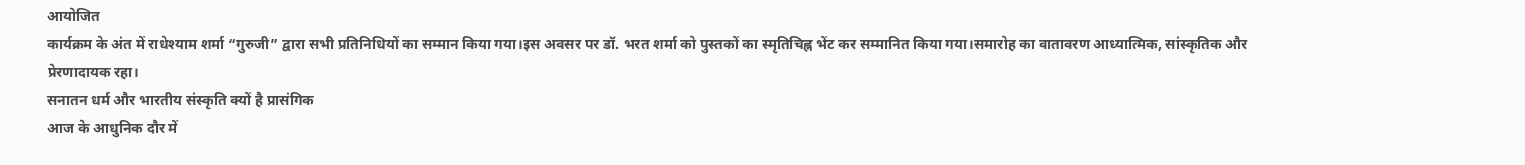आयोजित
कार्यक्रम के अंत में राधेश्याम शर्मा “गुरुजी” द्वारा सभी प्रतिनिधियों का सम्मान किया गया।इस अवसर पर डॉ. भरत शर्मा को पुस्तकों का स्मृतिचिह्न भेंट कर सम्मानित किया गया।समारोह का वातावरण आध्यात्मिक, सांस्कृतिक और प्रेरणादायक रहा।
सनातन धर्म और भारतीय संस्कृति क्यों है प्रासंगिक
आज के आधुनिक दौर में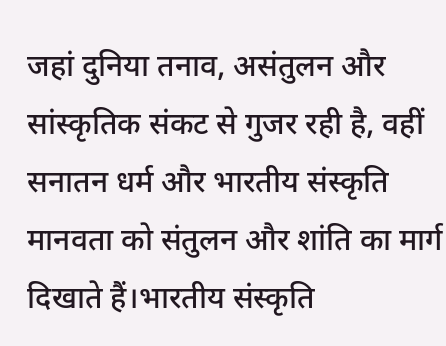जहां दुनिया तनाव, असंतुलन और सांस्कृतिक संकट से गुजर रही है, वहीं सनातन धर्म और भारतीय संस्कृति मानवता को संतुलन और शांति का मार्ग दिखाते हैं।भारतीय संस्कृति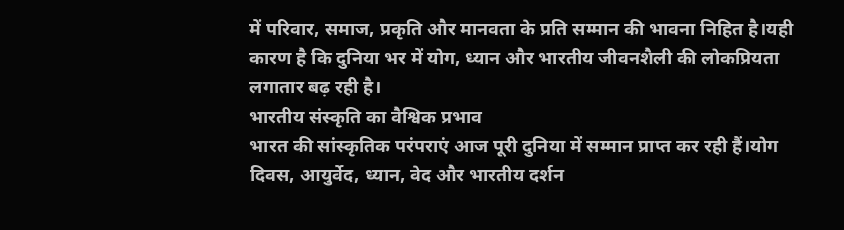में परिवार, समाज, प्रकृति और मानवता के प्रति सम्मान की भावना निहित है।यही कारण है कि दुनिया भर में योग, ध्यान और भारतीय जीवनशैली की लोकप्रियता लगातार बढ़ रही है।
भारतीय संस्कृति का वैश्विक प्रभाव
भारत की सांस्कृतिक परंपराएं आज पूरी दुनिया में सम्मान प्राप्त कर रही हैं।योग दिवस, आयुर्वेद, ध्यान, वेद और भारतीय दर्शन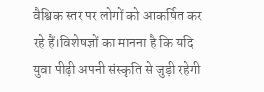वैश्विक स्तर पर लोगों को आकर्षित कर रहे हैं।विशेषज्ञों का मानना है कि यदि युवा पीढ़ी अपनी संस्कृति से जुड़ी रहेगी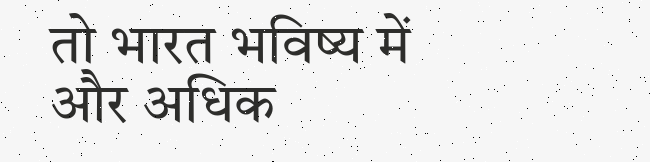तो भारत भविष्य में और अधिक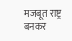मजबूत राष्ट्र बनकर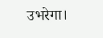उभरेगा।